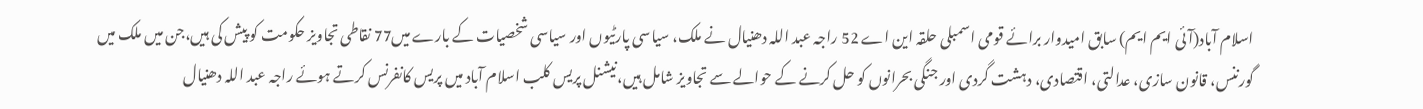اسلام آباد(آئی ایم ایم) سابق امیدوار برائے قومی اسمبلی حلقہ این اے 52 راجہ عبد اللہ دھنیال نے ملک، سیاسی پارٹیوں اور سیاسی شخصیات کے بارے میں77 نقاطی تجاویز حکومت کو پیش کی ہیں،جن میں ملک میں گورننس، قانون سازی، عدالتی، اقتصادی، دہشت گردی اور جنگی بحرانوں کو حل کرنے کے حوالے سے تجاویز شامل ہیں،نیشنل پریس کلب اسلام آباد میں پریس کانفرنس کرتے ہوئے راجہ عبد اللہ دھنیال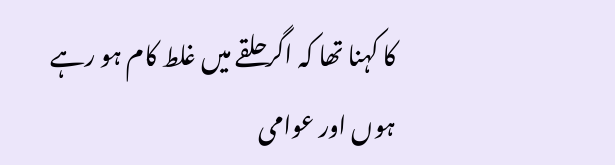کا کہنا تھا کہ اگرحلقے میں غلط کام ہو رہے ہوں اور عوامی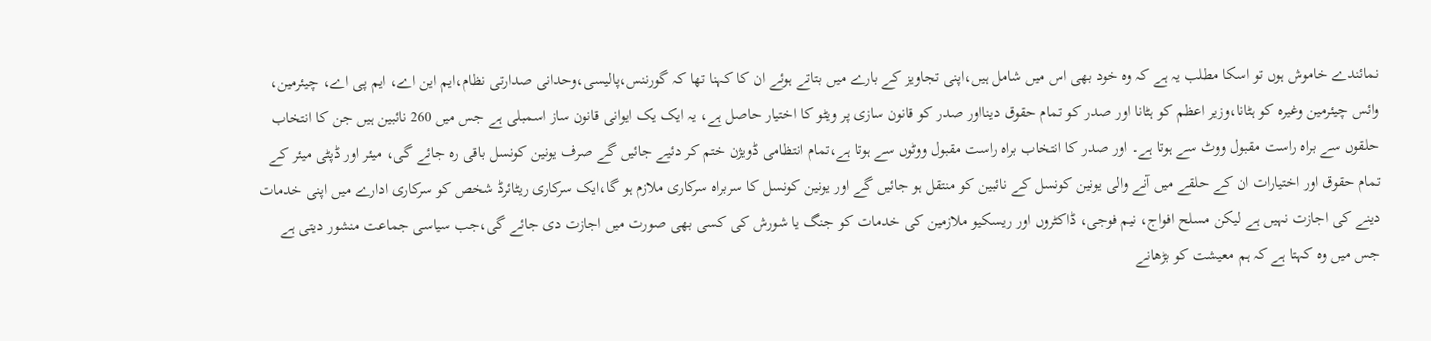نمائندے خاموش ہوں تو اسکا مطلب یہ ہے کہ وہ خود بھی اس میں شامل ہیں،اپنی تجاویز کے بارے میں بتاتے ہوئے ان کا کہنا تھا کہ گورننس،پالیسی،وحدانی صدارتی نظام،ایم این اے، ایم پی اے، چیئرمین، وائس چیئرمین وغیرہ کو ہٹانا،وزیر اعظم کو ہٹانا اور صدر کو تمام حقوق دینااور صدر کو قانون سازی پر ویٹو کا اختیار حاصل ہے، یہ ایک یک ایوانی قانون ساز اسمبلی ہے جس میں 260 نائبین ہیں جن کا انتخاب حلقوں سے براہ راست مقبول ووٹ سے ہوتا ہے۔ اور صدر کا انتخاب براہ راست مقبول ووٹوں سے ہوتا ہے،تمام انتظامی ڈویژن ختم کر دئیے جائیں گے صرف یونین کونسل باقی رہ جائے گی، میئر اور ڈپٹی میئر کے تمام حقوق اور اختیارات ان کے حلقے میں آنے والی یونین کونسل کے نائبین کو منتقل ہو جائیں گے اور یونین کونسل کا سربراہ سرکاری ملازم ہو گا،ایک سرکاری ریٹائرڈ شخص کو سرکاری ادارے میں اپنی خدمات دینے کی اجازت نہیں ہے لیکن مسلح افواج، نیم فوجی، ڈاکٹروں اور ریسکیو ملازمین کی خدمات کو جنگ یا شورش کی کسی بھی صورت میں اجازت دی جائے گی،جب سیاسی جماعت منشور دیتی ہے جس میں وہ کہتا ہے کہ ہم معیشت کو بڑھانے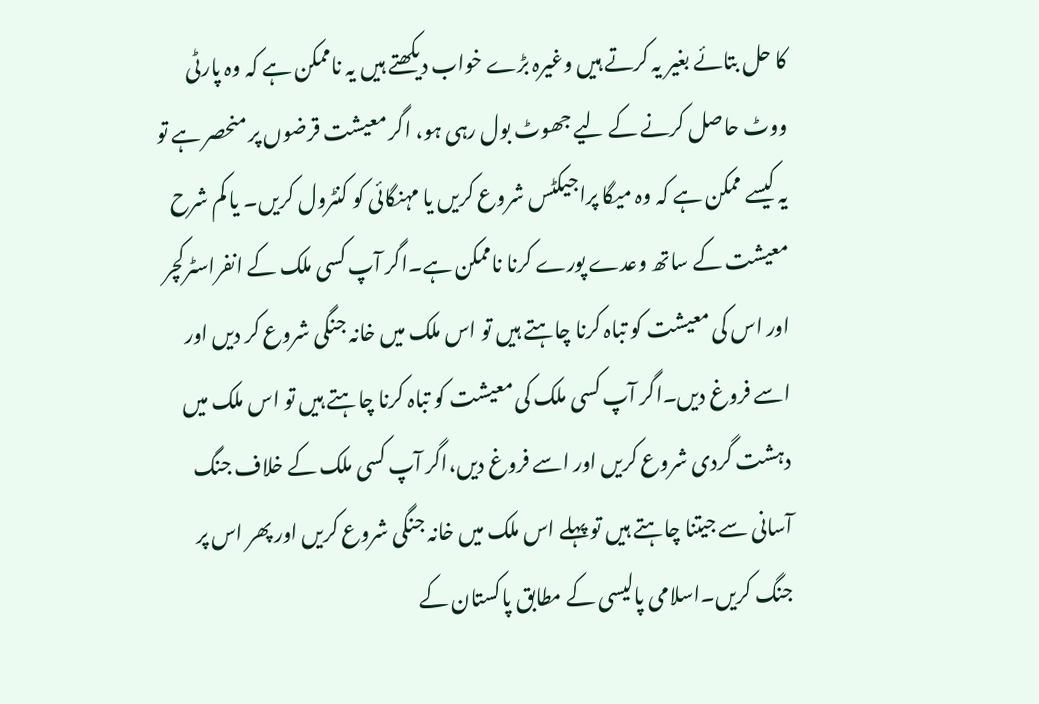کا حل بتائے بغیر یہ کرتے ہیں وغیرہ بڑے خواب دیکھتے ہیں یہ ناممکن ہے کہ وہ پارٹی ووٹ حاصل کرنے کے لیے جھوٹ بول رہی ہو، اگر معیشت قرضوں پر منحصر ہے تو یہ کیسے ممکن ہے کہ وہ میگا پراجیکٹس شروع کریں یا مہنگائی کو کنٹرول کریں۔ یا کم شرح معیشت کے ساتھ وعدے پورے کرنا ناممکن ہے۔اگر آپ کسی ملک کے انفراسٹرکچر اور اس کی معیشت کو تباہ کرنا چاہتے ہیں تو اس ملک میں خانہ جنگی شروع کر دیں اور اسے فروغ دیں۔اگر آپ کسی ملک کی معیشت کو تباہ کرنا چاہتے ہیں تو اس ملک میں دہشت گردی شروع کریں اور اسے فروغ دیں،اگر آپ کسی ملک کے خلاف جنگ آسانی سے جیتنا چاہتے ہیں تو پہلے اس ملک میں خانہ جنگی شروع کریں اور پھر اس پر جنگ کریں۔اسلامی پالیسی کے مطابق پاکستان کے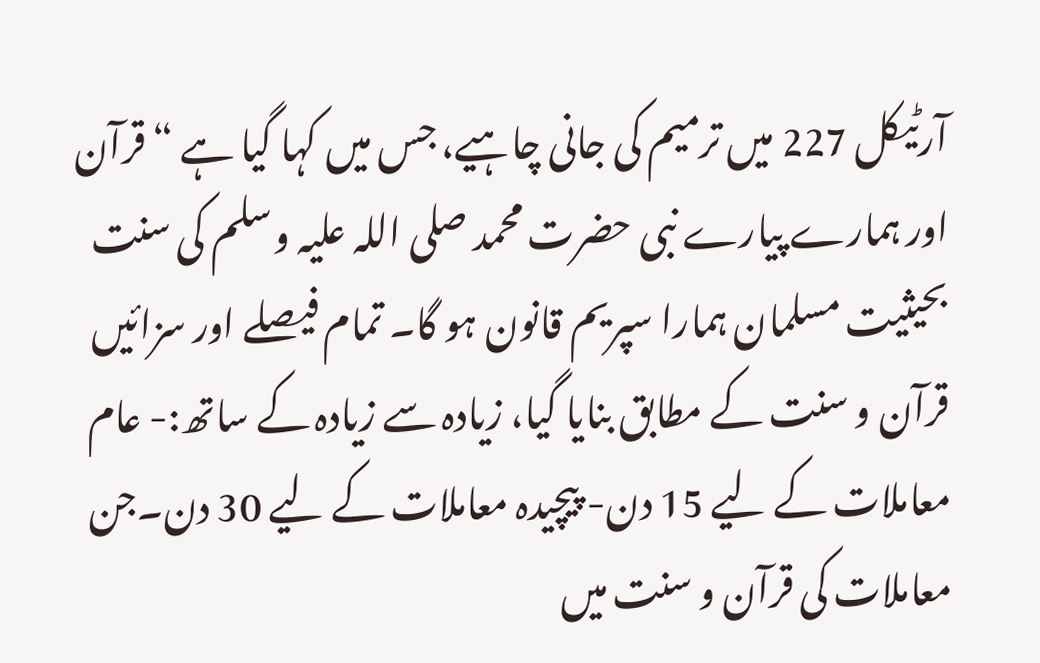آرٹیکل 227 میں ترمیم کی جانی چاہیے، جس میں کہا گیا ہے “قرآن اور ہمارے پیارے نبی حضرت محمد صلی اللہ علیہ وسلم کی سنت بحیثیت مسلمان ہمارا سپریم قانون ہو گا۔ تمام فیصلے اور سزائیں قرآن و سنت کے مطابق بنایا گیا، زیادہ سے زیادہ کے ساتھ:- عام معاملات کے لیے 15 دن- پیچیدہ معاملات کے لیے 30 دن۔جن معاملات کی قرآن و سنت میں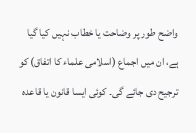واضح طور پر وضاحت یا خطاب نہیں کیا گیا ہے، ان میں اجماع (اسلامی علماء کا اتفاق) کو ترجیح دی جائے گی۔ کوئی ایسا قانون یا قاعدہ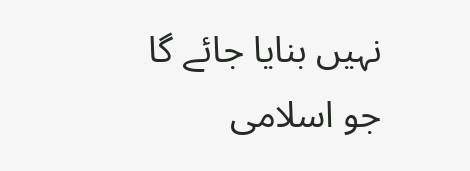نہیں بنایا جائے گا جو اسلامی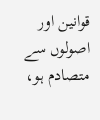قوانین اور اصولوں سے متصادم ہو،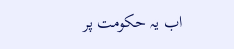اب یہ حکومت پر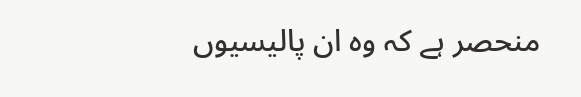منحصر ہے کہ وہ ان پالیسیوں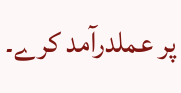پر عملدرآمد کرے۔